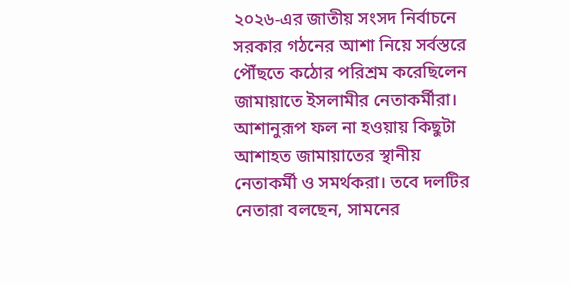২০২৬-এর জাতীয় সংসদ নির্বাচনে সরকার গঠনের আশা নিয়ে সর্বস্তরে পৌঁছতে কঠোর পরিশ্রম করেছিলেন জামায়াতে ইসলামীর নেতাকর্মীরা। আশানুরূপ ফল না হওয়ায় কিছুটা আশাহত জামায়াতের স্থানীয় নেতাকর্মী ও সমর্থকরা। তবে দলটির নেতারা বলছেন, সামনের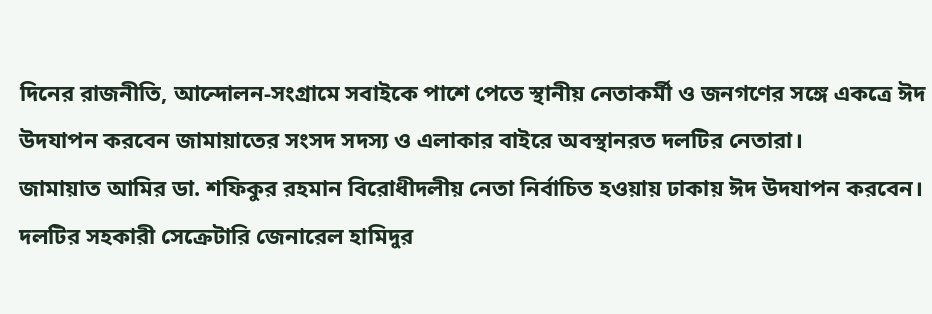দিনের রাজনীতি, আন্দোলন-সংগ্রামে সবাইকে পাশে পেতে স্থানীয় নেতাকর্মী ও জনগণের সঙ্গে একত্রে ঈদ উদযাপন করবেন জামায়াতের সংসদ সদস্য ও এলাকার বাইরে অবস্থানরত দলটির নেতারা।
জামায়াত আমির ডা. শফিকুর রহমান বিরোধীদলীয় নেতা নির্বাচিত হওয়ায় ঢাকায় ঈদ উদযাপন করবেন।
দলটির সহকারী সেক্রেটারি জেনারেল হামিদুর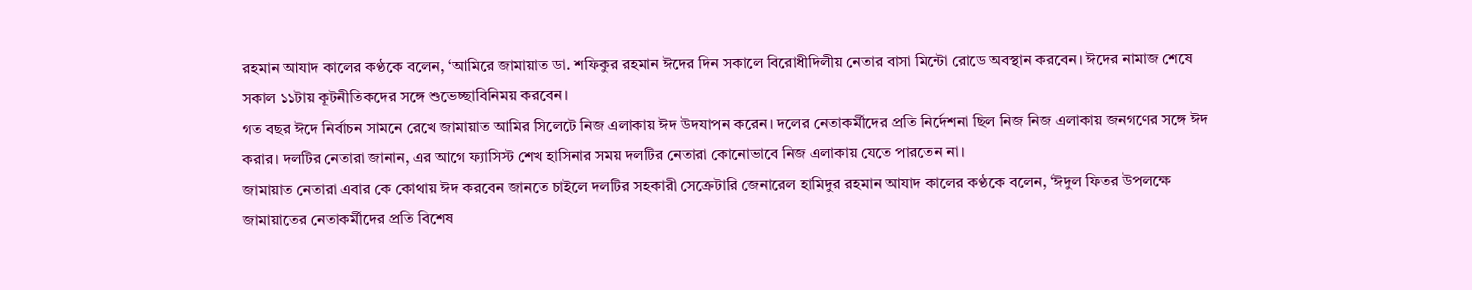রহমান আযাদ কালের কণ্ঠকে বলেন, ‘আমিরে জামায়াত ডা. শফিকুর রহমান ঈদের দিন সকালে বিরোধীদিলীয় নেতার বাসা মিন্টো রোডে অবস্থান করবেন। ঈদের নামাজ শেষে সকাল ১১টায় কূটনীতিকদের সঙ্গে শুভেচ্ছাবিনিময় করবেন।
গত বছর ঈদে নির্বাচন সামনে রেখে জামায়াত আমির সিলেটে নিজ এলাকায় ঈদ উদযাপন করেন। দলের নেতাকর্মীদের প্রতি নির্দেশনা ছিল নিজ নিজ এলাকায় জনগণের সঙ্গে ঈদ করার। দলটির নেতারা জানান, এর আগে ফ্যাসিস্ট শেখ হাসিনার সময় দলটির নেতারা কোনোভাবে নিজ এলাকায় যেতে পারতেন না।
জামায়াত নেতারা এবার কে কোথায় ঈদ করবেন জানতে চাইলে দলটির সহকারী সেক্রেটারি জেনারেল হামিদুর রহমান আযাদ কালের কণ্ঠকে বলেন, ‘ঈদুল ফিতর উপলক্ষে জামায়াতের নেতাকর্মীদের প্রতি বিশেষ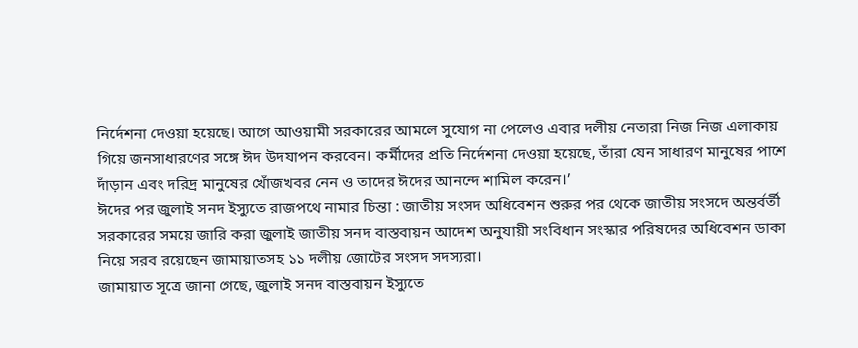নির্দেশনা দেওয়া হয়েছে। আগে আওয়ামী সরকারের আমলে সুযোগ না পেলেও এবার দলীয় নেতারা নিজ নিজ এলাকায় গিয়ে জনসাধারণের সঙ্গে ঈদ উদযাপন করবেন। কর্মীদের প্রতি নির্দেশনা দেওয়া হয়েছে, তাঁরা যেন সাধারণ মানুষের পাশে দাঁড়ান এবং দরিদ্র মানুষের খোঁজখবর নেন ও তাদের ঈদের আনন্দে শামিল করেন।’
ঈদের পর জুলাই সনদ ইস্যুতে রাজপথে নামার চিন্তা : জাতীয় সংসদ অধিবেশন শুরুর পর থেকে জাতীয় সংসদে অন্তর্বর্তী সরকারের সময়ে জারি করা জুলাই জাতীয় সনদ বাস্তবায়ন আদেশ অনুযায়ী সংবিধান সংস্কার পরিষদের অধিবেশন ডাকা নিয়ে সরব রয়েছেন জামায়াতসহ ১১ দলীয় জোটের সংসদ সদস্যরা।
জামায়াত সূত্রে জানা গেছে, জুলাই সনদ বাস্তবায়ন ইস্যুতে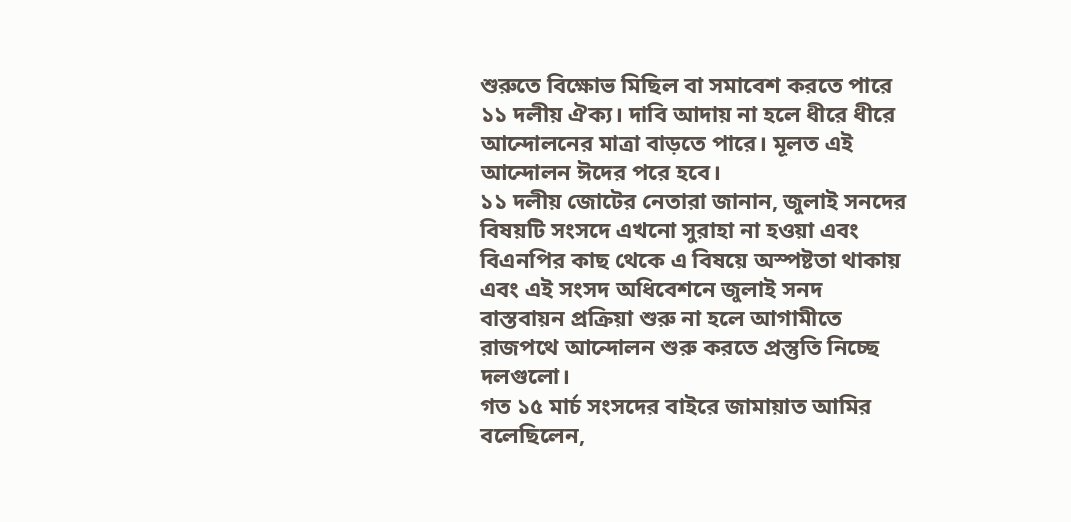শুরুতে বিক্ষোভ মিছিল বা সমাবেশ করতে পারে ১১ দলীয় ঐক্য। দাবি আদায় না হলে ধীরে ধীরে আন্দোলনের মাত্রা বাড়তে পারে। মূলত এই আন্দোলন ঈদের পরে হবে।
১১ দলীয় জোটের নেতারা জানান, জুলাই সনদের বিষয়টি সংসদে এখনো সুরাহা না হওয়া এবং বিএনপির কাছ থেকে এ বিষয়ে অস্পষ্টতা থাকায় এবং এই সংসদ অধিবেশনে জুলাই সনদ বাস্তবায়ন প্রক্রিয়া শুরু না হলে আগামীতে রাজপথে আন্দোলন শুরু করতে প্রস্তুতি নিচ্ছে দলগুলো।
গত ১৫ মার্চ সংসদের বাইরে জামায়াত আমির বলেছিলেন,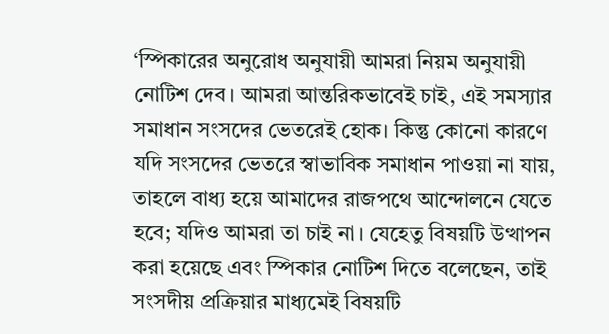‘স্পিকারের অনুরোধ অনুযায়ী আমরা নিয়ম অনুযায়ী নোটিশ দেব। আমরা আন্তরিকভাবেই চাই, এই সমস্যার সমাধান সংসদের ভেতরেই হোক। কিন্তু কোনো কারণে যদি সংসদের ভেতরে স্বাভাবিক সমাধান পাওয়া না যায়, তাহলে বাধ্য হয়ে আমাদের রাজপথে আন্দোলনে যেতে হবে; যদিও আমরা তা চাই না। যেহেতু বিষয়টি উত্থাপন করা হয়েছে এবং স্পিকার নোটিশ দিতে বলেছেন, তাই সংসদীয় প্রক্রিয়ার মাধ্যমেই বিষয়টি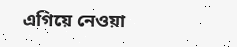এগিয়ে নেওয়া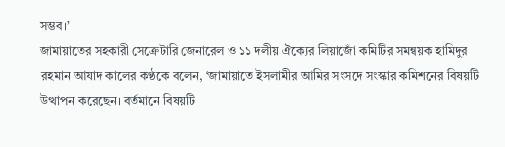সম্ভব।’
জামায়াতের সহকারী সেক্রেটারি জেনারেল ও ১১ দলীয় ঐক্যের লিয়াজোঁ কমিটির সমন্বয়ক হামিদুর রহমান আযাদ কালের কণ্ঠকে বলেন, ‘জামায়াতে ইসলামীর আমির সংসদে সংস্কার কমিশনের বিষয়টি উত্থাপন করেছেন। বর্তমানে বিষয়টি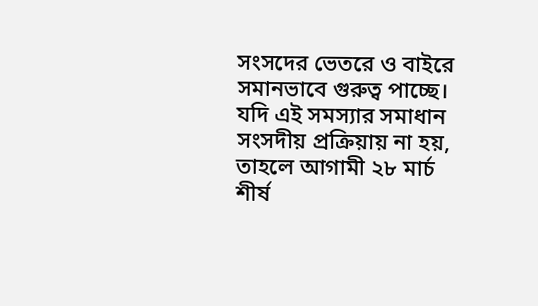সংসদের ভেতরে ও বাইরে সমানভাবে গুরুত্ব পাচ্ছে। যদি এই সমস্যার সমাধান সংসদীয় প্রক্রিয়ায় না হয়, তাহলে আগামী ২৮ মার্চ শীর্ষ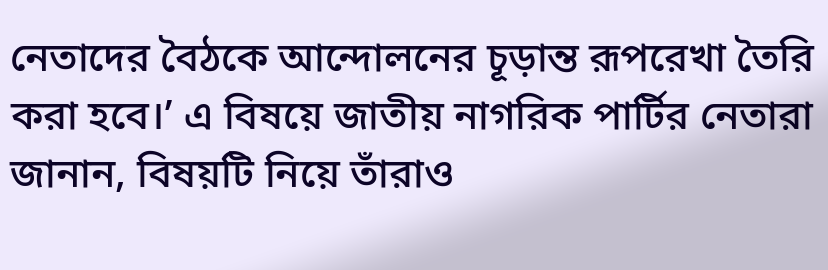নেতাদের বৈঠকে আন্দোলনের চূড়ান্ত রূপরেখা তৈরি করা হবে।’ এ বিষয়ে জাতীয় নাগরিক পার্টির নেতারা জানান, বিষয়টি নিয়ে তাঁরাও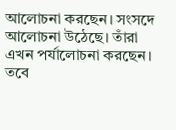আলোচনা করছেন। সংসদে আলোচনা উঠেছে। তাঁরা এখন পর্যালোচনা করছেন। তবে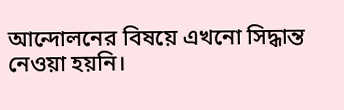আন্দোলনের বিষয়ে এখনো সিদ্ধান্ত নেওয়া হয়নি।